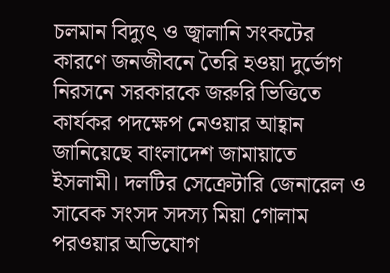চলমান বিদ্যুৎ ও জ্বালানি সংকটের কারণে জনজীবনে তৈরি হওয়া দুর্ভোগ নিরসনে সরকারকে জরুরি ভিত্তিতে কার্যকর পদক্ষেপ নেওয়ার আহ্বান জানিয়েছে বাংলাদেশ জামায়াতে ইসলামী। দলটির সেক্রেটারি জেনারেল ও সাবেক সংসদ সদস্য মিয়া গোলাম পরওয়ার অভিযোগ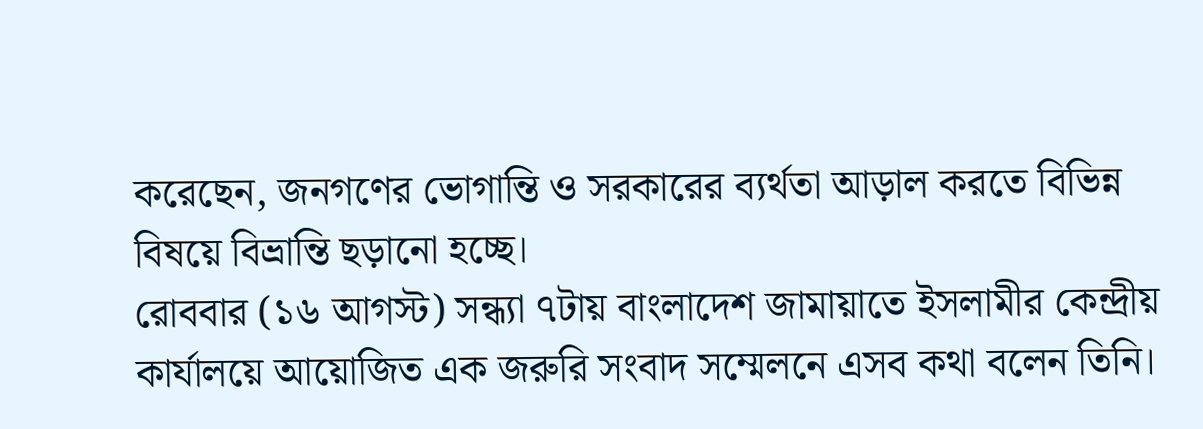করেছেন, জনগণের ভোগান্তি ও সরকারের ব্যর্থতা আড়াল করতে বিভিন্ন বিষয়ে বিভ্রান্তি ছড়ানো হচ্ছে।
রোববার (১৬ আগস্ট) সন্ধ্যা ৭টায় বাংলাদেশ জামায়াতে ইসলামীর কেন্দ্রীয় কার্যালয়ে আয়োজিত এক জরুরি সংবাদ সম্মেলনে এসব কথা বলেন তিনি।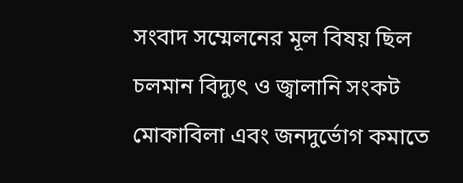সংবাদ সম্মেলনের মূল বিষয় ছিল চলমান বিদ্যুৎ ও জ্বালানি সংকট মোকাবিলা এবং জনদুর্ভোগ কমাতে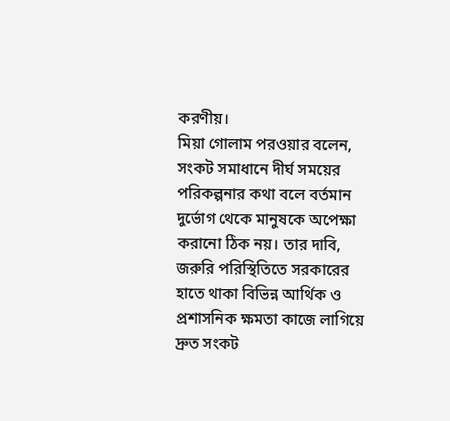করণীয়।
মিয়া গোলাম পরওয়ার বলেন, সংকট সমাধানে দীর্ঘ সময়ের পরিকল্পনার কথা বলে বর্তমান দুর্ভোগ থেকে মানুষকে অপেক্ষা করানো ঠিক নয়। তার দাবি, জরুরি পরিস্থিতিতে সরকারের হাতে থাকা বিভিন্ন আর্থিক ও প্রশাসনিক ক্ষমতা কাজে লাগিয়ে দ্রুত সংকট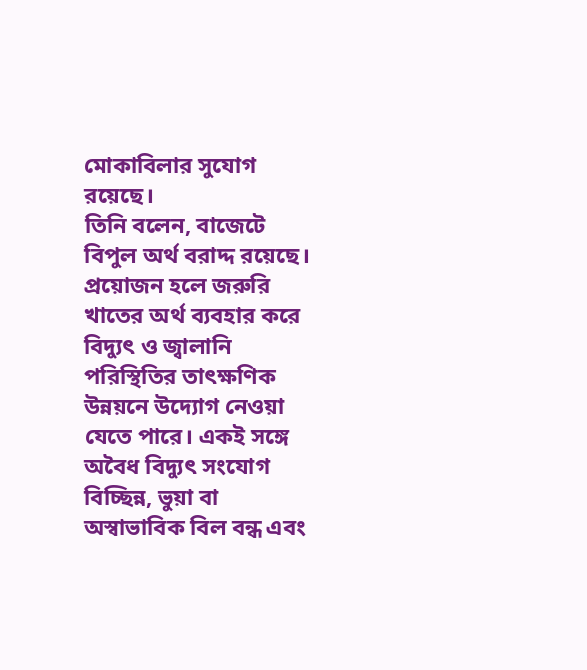মোকাবিলার সুযোগ রয়েছে।
তিনি বলেন, বাজেটে বিপুল অর্থ বরাদ্দ রয়েছে। প্রয়োজন হলে জরুরি খাতের অর্থ ব্যবহার করে বিদ্যুৎ ও জ্বালানি পরিস্থিতির তাৎক্ষণিক উন্নয়নে উদ্যোগ নেওয়া যেতে পারে। একই সঙ্গে অবৈধ বিদ্যুৎ সংযোগ বিচ্ছিন্ন, ভুয়া বা অস্বাভাবিক বিল বন্ধ এবং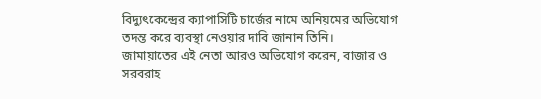বিদ্যুৎকেন্দ্রের ক্যাপাসিটি চার্জের নামে অনিয়মের অভিযোগ তদন্ত করে ব্যবস্থা নেওয়ার দাবি জানান তিনি।
জামায়াতের এই নেতা আরও অভিযোগ করেন, বাজার ও সরবরাহ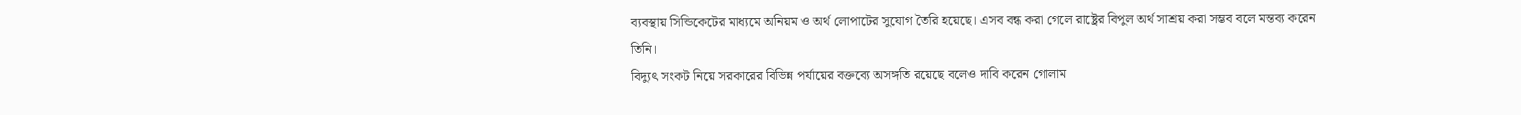ব্যবস্থায় সিন্ডিকেটের মাধ্যমে অনিয়ম ও অর্থ লোপাটের সুযোগ তৈরি হয়েছে। এসব বন্ধ করা গেলে রাষ্ট্রের বিপুল অর্থ সাশ্রয় করা সম্ভব বলে মন্তব্য করেন তিনি।
বিদ্যুৎ সংকট নিয়ে সরকারের বিভিন্ন পর্যায়ের বক্তব্যে অসঙ্গতি রয়েছে বলেও দাবি করেন গোলাম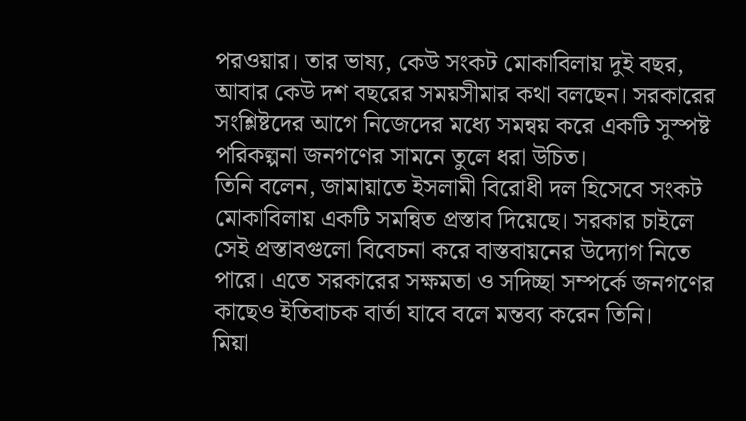পরওয়ার। তার ভাষ্য, কেউ সংকট মোকাবিলায় দুই বছর, আবার কেউ দশ বছরের সময়সীমার কথা বলছেন। সরকারের সংশ্লিষ্টদের আগে নিজেদের মধ্যে সমন্বয় করে একটি সুস্পষ্ট পরিকল্পনা জনগণের সামনে তুলে ধরা উচিত।
তিনি বলেন, জামায়াতে ইসলামী বিরোধী দল হিসেবে সংকট মোকাবিলায় একটি সমন্বিত প্রস্তাব দিয়েছে। সরকার চাইলে সেই প্রস্তাবগুলো বিবেচনা করে বাস্তবায়নের উদ্যোগ নিতে পারে। এতে সরকারের সক্ষমতা ও সদিচ্ছা সম্পর্কে জনগণের কাছেও ইতিবাচক বার্তা যাবে বলে মন্তব্য করেন তিনি।
মিয়া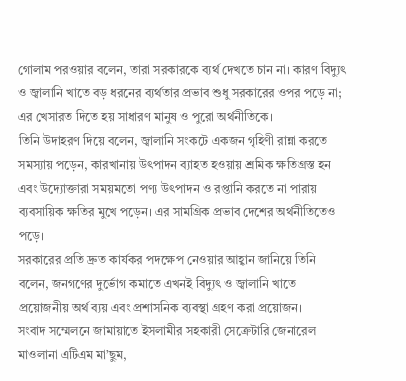গোলাম পরওয়ার বলেন, তারা সরকারকে ব্যর্থ দেখতে চান না। কারণ বিদ্যুৎ ও জ্বালানি খাতে বড় ধরনের ব্যর্থতার প্রভাব শুধু সরকারের ওপর পড়ে না; এর খেসারত দিতে হয় সাধারণ মানুষ ও পুরো অর্থনীতিকে।
তিনি উদাহরণ দিয়ে বলেন, জ্বালানি সংকটে একজন গৃহিণী রান্না করতে সমস্যায় পড়েন, কারখানায় উৎপাদন ব্যাহত হওয়ায় শ্রমিক ক্ষতিগ্রস্ত হন এবং উদ্যোক্তারা সময়মতো পণ্য উৎপাদন ও রপ্তানি করতে না পারায় ব্যবসায়িক ক্ষতির মুখে পড়েন। এর সামগ্রিক প্রভাব দেশের অর্থনীতিতেও পড়ে।
সরকারের প্রতি দ্রুত কার্যকর পদক্ষেপ নেওয়ার আহ্বান জানিয়ে তিনি বলেন, জনগণের দুর্ভোগ কমাতে এখনই বিদ্যুৎ ও জ্বালানি খাতে প্রয়োজনীয় অর্থ ব্যয় এবং প্রশাসনিক ব্যবস্থা গ্রহণ করা প্রয়োজন।
সংবাদ সম্মেলনে জামায়াতে ইসলামীর সহকারী সেক্রেটারি জেনারেল মাওলানা এটিএম মা’ছুম,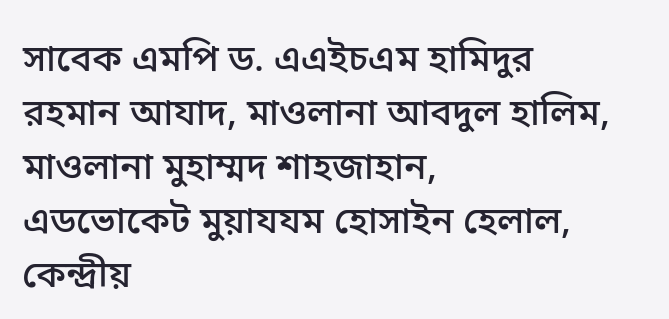সাবেক এমপি ড. এএইচএম হামিদুর রহমান আযাদ, মাওলানা আবদুল হালিম, মাওলানা মুহাম্মদ শাহজাহান, এডভোকেট মুয়াযযম হোসাইন হেলাল, কেন্দ্রীয়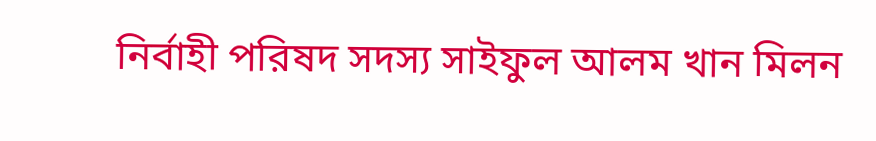নির্বাহী পরিষদ সদস্য সাইফুল আলম খান মিলন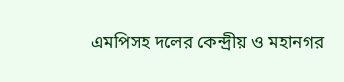এমপিসহ দলের কেন্দ্রীয় ও মহানগর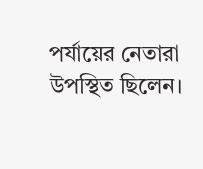পর্যায়ের নেতারা উপস্থিত ছিলেন।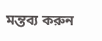মন্তব্য করুন